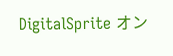DigitalSprite オン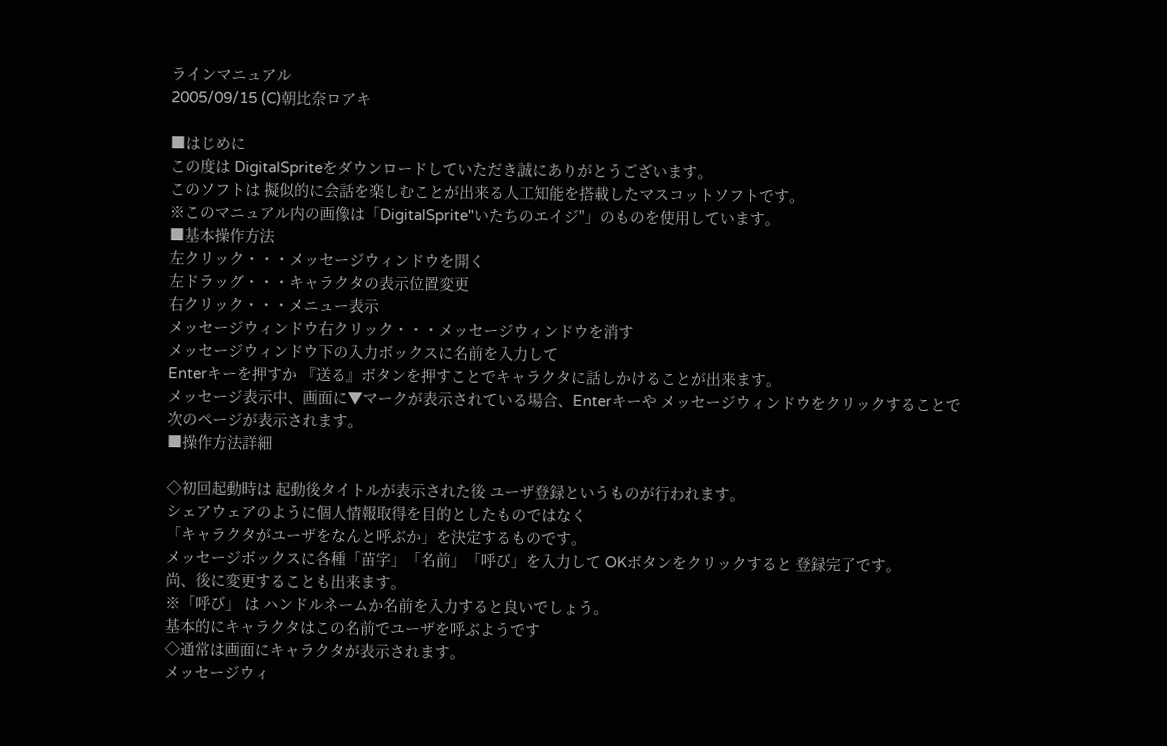ラインマニュアル
2005/09/15 (C)朝比奈ロアキ

■はじめに
この度は DigitalSpriteをダウンロードしていただき誠にありがとうございます。
このソフトは 擬似的に会話を楽しむことが出来る人工知能を搭載したマスコットソフトです。
※このマニュアル内の画像は「DigitalSprite"いたちのエイジ"」のものを使用しています。
■基本操作方法
左クリック・・・メッセージウィンドウを開く
左ドラッグ・・・キャラクタの表示位置変更
右クリック・・・メニュー表示
メッセージウィンドウ右クリック・・・メッセージウィンドウを消す
メッセージウィンドウ下の入力ボックスに名前を入力して
Enterキーを押すか 『送る』ボタンを押すことでキャラクタに話しかけることが出来ます。
メッセージ表示中、画面に▼マークが表示されている場合、Enterキーや メッセージウィンドウをクリックすることで
次のページが表示されます。
■操作方法詳細

◇初回起動時は 起動後タイトルが表示された後 ユーザ登録というものが行われます。
シェアウェアのように個人情報取得を目的としたものではなく
「キャラクタがユーザをなんと呼ぶか」を決定するものです。
メッセージボックスに各種「苗字」「名前」「呼び」を入力して OKボタンをクリックすると 登録完了です。
尚、後に変更することも出来ます。
※「呼び」 は ハンドルネームか名前を入力すると良いでしょう。
基本的にキャラクタはこの名前でユーザを呼ぶようです
◇通常は画面にキャラクタが表示されます。
メッセージウィ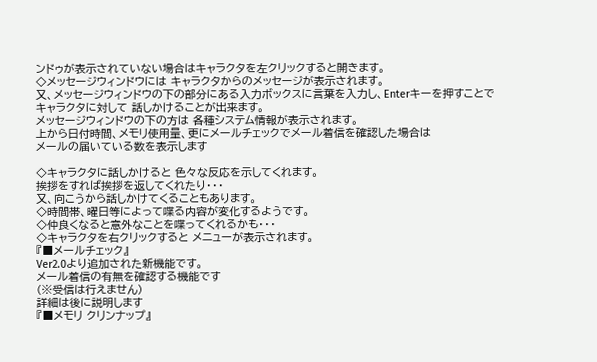ンドゥが表示されていない場合はキャラクタを左クリックすると開きます。
◇メッセージウィンドウには キャラクタからのメッセージが表示されます。
又、メッセージウィンドウの下の部分にある入力ボックスに言葉を入力し、Enterキーを押すことで
キャラクタに対して 話しかけることが出来ます。
メッセージウィンドウの下の方は 各種システム情報が表示されます。
上から日付時間、メモリ使用量、更にメールチェックでメール着信を確認した場合は
メールの届いている数を表示します

◇キャラクタに話しかけると 色々な反応を示してくれます。
挨拶をすれば挨拶を返してくれたり・・・
又、向こうから話しかけてくることもあります。
◇時間帯、曜日等によって喋る内容が変化するようです。
◇仲良くなると意外なことを喋ってくれるかも・・・
◇キャラクタを右クリックすると メニューが表示されます。
『■メールチェック』
Ver2.0より追加された新機能です。
メール着信の有無を確認する機能です
(※受信は行えません)
詳細は後に説明します
『■メモリ クリンナップ』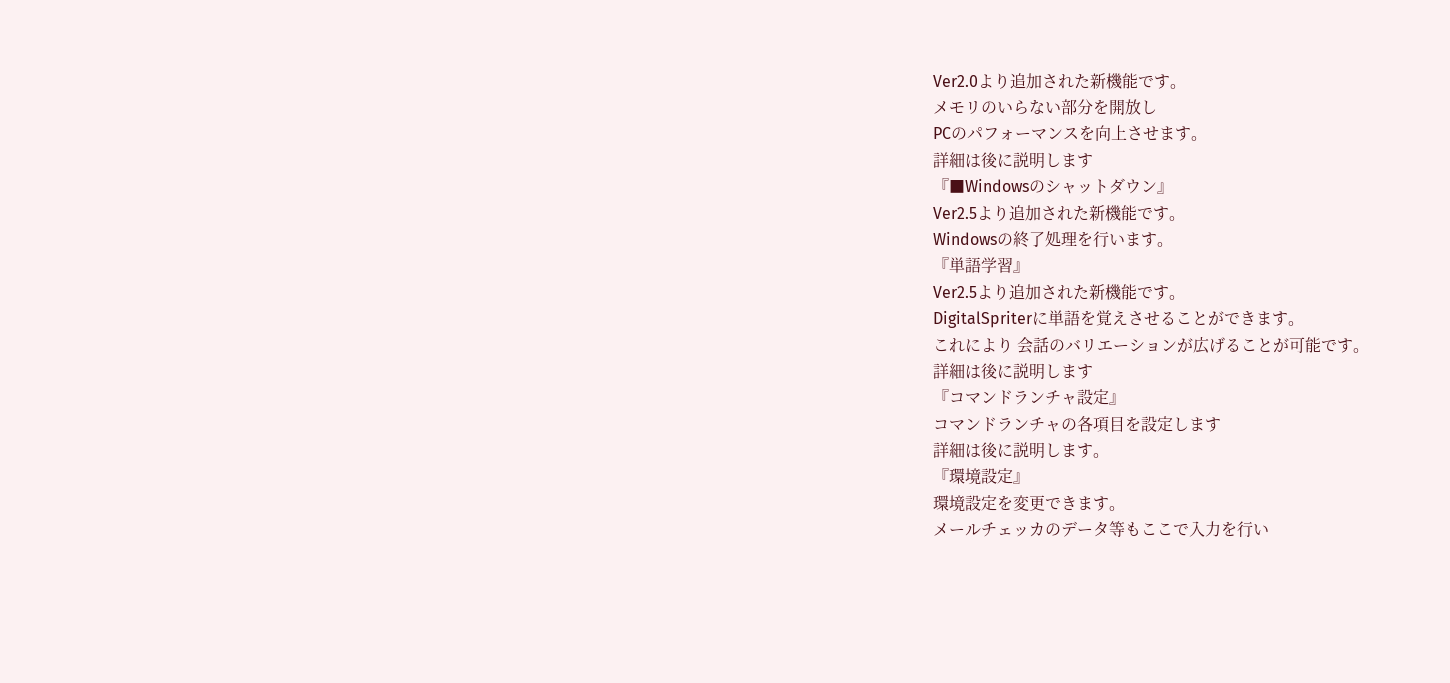Ver2.0より追加された新機能です。
メモリのいらない部分を開放し
PCのパフォーマンスを向上させます。
詳細は後に説明します
『■Windowsのシャットダウン』
Ver2.5より追加された新機能です。
Windowsの終了処理を行います。
『単語学習』
Ver2.5より追加された新機能です。
DigitalSpriterに単語を覚えさせることができます。
これにより 会話のバリエーションが広げることが可能です。
詳細は後に説明します
『コマンドランチャ設定』
コマンドランチャの各項目を設定します
詳細は後に説明します。
『環境設定』
環境設定を変更できます。
メールチェッカのデータ等もここで入力を行い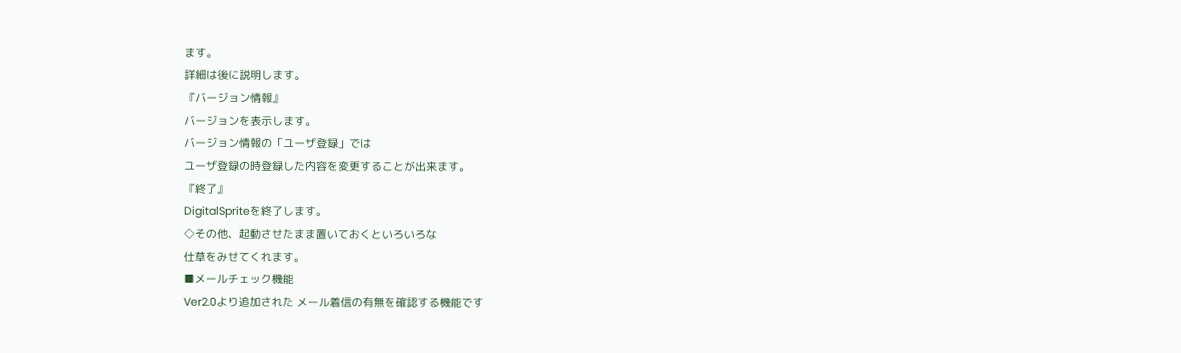ます。
詳細は後に説明します。
『バージョン情報』
バージョンを表示します。
バージョン情報の「ユーザ登録」では
ユーザ登録の時登録した内容を変更することが出来ます。
『終了』
DigitalSpriteを終了します。
◇その他、起動させたまま置いておくといろいろな
仕草をみせてくれます。
■メールチェック機能
Ver2.0より追加された メール着信の有無を確認する機能です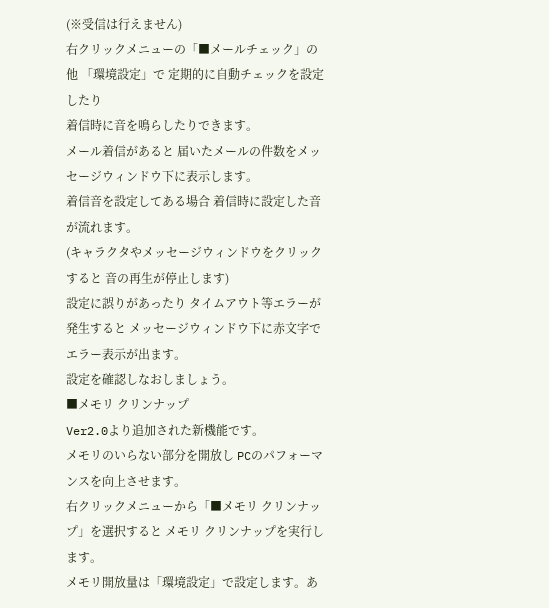(※受信は行えません)
右クリックメニューの「■メールチェック」の他 「環境設定」で 定期的に自動チェックを設定したり
着信時に音を鳴らしたりできます。
メール着信があると 届いたメールの件数をメッセージウィンドウ下に表示します。
着信音を設定してある場合 着信時に設定した音が流れます。
(キャラクタやメッセージウィンドウをクリックすると 音の再生が停止します)
設定に誤りがあったり タイムアウト等エラーが発生すると メッセージウィンドウ下に赤文字でエラー表示が出ます。
設定を確認しなおしましょう。
■メモリ クリンナップ
Ver2.0より追加された新機能です。
メモリのいらない部分を開放し PCのパフォーマンスを向上させます。
右クリックメニューから「■メモリ クリンナップ」を選択すると メモリ クリンナップを実行します。
メモリ開放量は「環境設定」で設定します。あ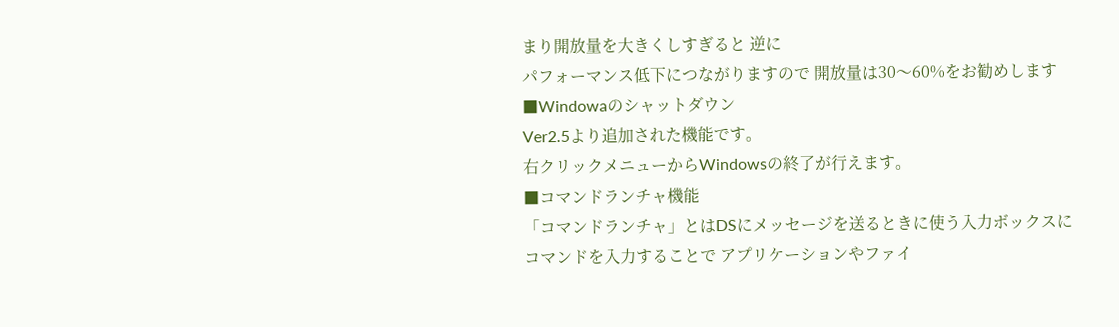まり開放量を大きくしすぎると 逆に
パフォーマンス低下につながりますので 開放量は30〜60%をお勧めします
■Windowaのシャットダウン
Ver2.5より追加された機能です。
右クリックメニューからWindowsの終了が行えます。
■コマンドランチャ機能
「コマンドランチャ」とはDSにメッセージを送るときに使う入力ボックスに
コマンドを入力することで アプリケーションやファイ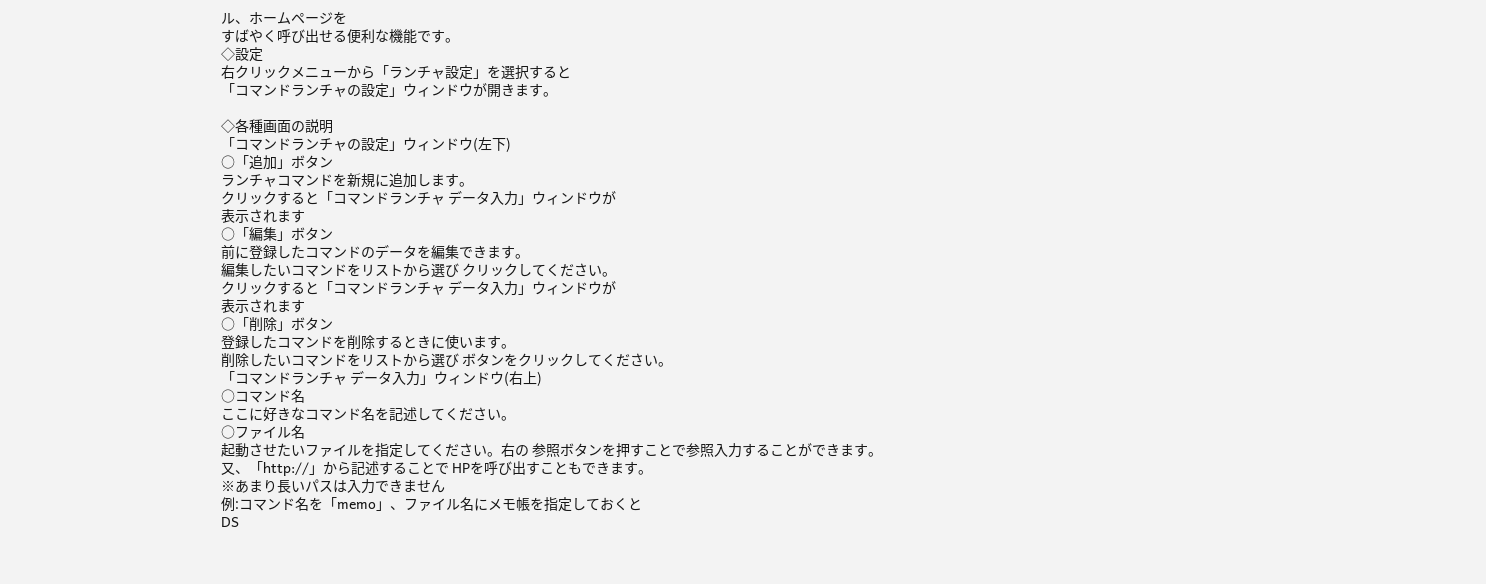ル、ホームページを
すばやく呼び出せる便利な機能です。
◇設定
右クリックメニューから「ランチャ設定」を選択すると
「コマンドランチャの設定」ウィンドウが開きます。

◇各種画面の説明
「コマンドランチャの設定」ウィンドウ(左下)
○「追加」ボタン
ランチャコマンドを新規に追加します。
クリックすると「コマンドランチャ データ入力」ウィンドウが
表示されます
○「編集」ボタン
前に登録したコマンドのデータを編集できます。
編集したいコマンドをリストから選び クリックしてください。
クリックすると「コマンドランチャ データ入力」ウィンドウが
表示されます
○「削除」ボタン
登録したコマンドを削除するときに使います。
削除したいコマンドをリストから選び ボタンをクリックしてください。
「コマンドランチャ データ入力」ウィンドウ(右上)
○コマンド名
ここに好きなコマンド名を記述してください。
○ファイル名
起動させたいファイルを指定してください。右の 参照ボタンを押すことで参照入力することができます。
又、「http://」から記述することで HPを呼び出すこともできます。
※あまり長いパスは入力できません
例:コマンド名を「memo」、ファイル名にメモ帳を指定しておくと
DS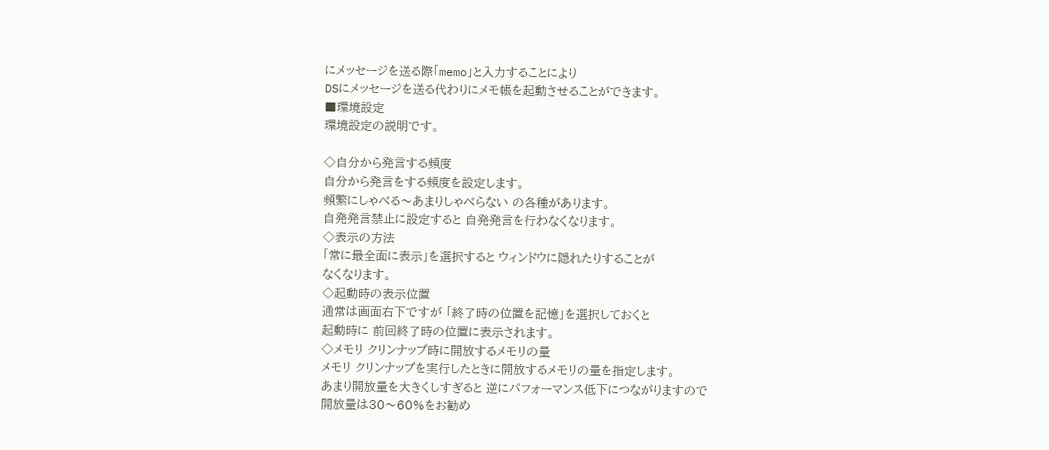にメッセージを送る際「memo」と入力することにより
DSにメッセージを送る代わりにメモ帳を起動させることができます。
■環境設定
環境設定の説明です。

◇自分から発言する頻度
自分から発言をする頻度を設定します。
頻繁にしゃべる〜あまりしゃべらない の各種があります。
自発発言禁止に設定すると 自発発言を行わなくなります。
◇表示の方法
「常に最全面に表示」を選択すると ウィンドウに隠れたりすることが
なくなります。
◇起動時の表示位置
通常は画面右下ですが 「終了時の位置を記憶」を選択しておくと
起動時に 前回終了時の位置に表示されます。
◇メモリ クリンナップ時に開放するメモリの量
メモリ クリンナップを実行したときに開放するメモリの量を指定します。
あまり開放量を大きくしすぎると 逆にパフォーマンス低下につながりますので
開放量は30〜60%をお勧め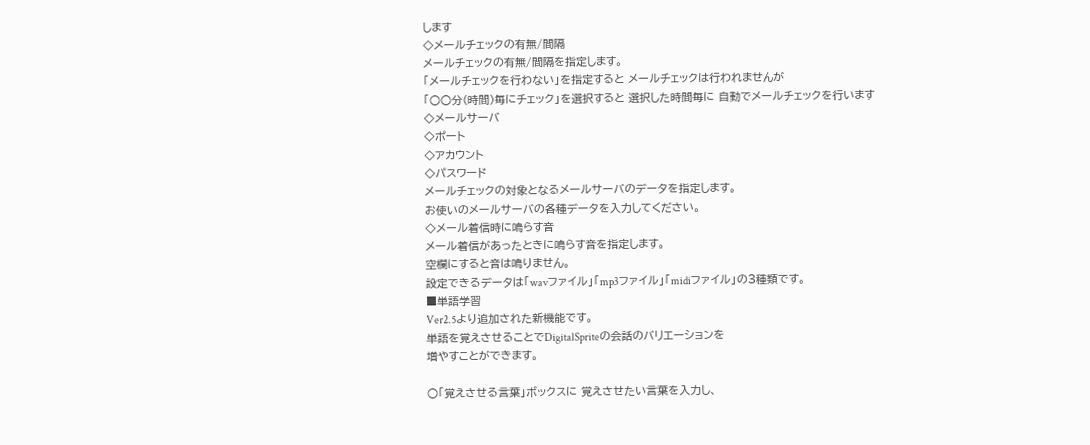します
◇メールチェックの有無/間隔
メールチェックの有無/間隔を指定します。
「メールチェックを行わない」を指定すると メールチェックは行われませんが
「○○分(時間)毎にチェック」を選択すると 選択した時間毎に 自動でメールチェックを行います
◇メールサーバ
◇ポート
◇アカウント
◇パスワード
メールチェックの対象となるメールサーバのデータを指定します。
お使いのメールサーバの各種データを入力してください。
◇メール着信時に鳴らす音
メール着信があったときに鳴らす音を指定します。
空欄にすると音は鳴りません。
設定できるデータは「wavファイル」「mp3ファイル」「midiファイル」の3種類です。
■単語学習
Ver2.5より追加された新機能です。
単語を覚えさせることでDigitalSpriteの会話のバリエーションを
増やすことができます。

○「覚えさせる言葉」ボックスに 覚えさせたい言葉を入力し、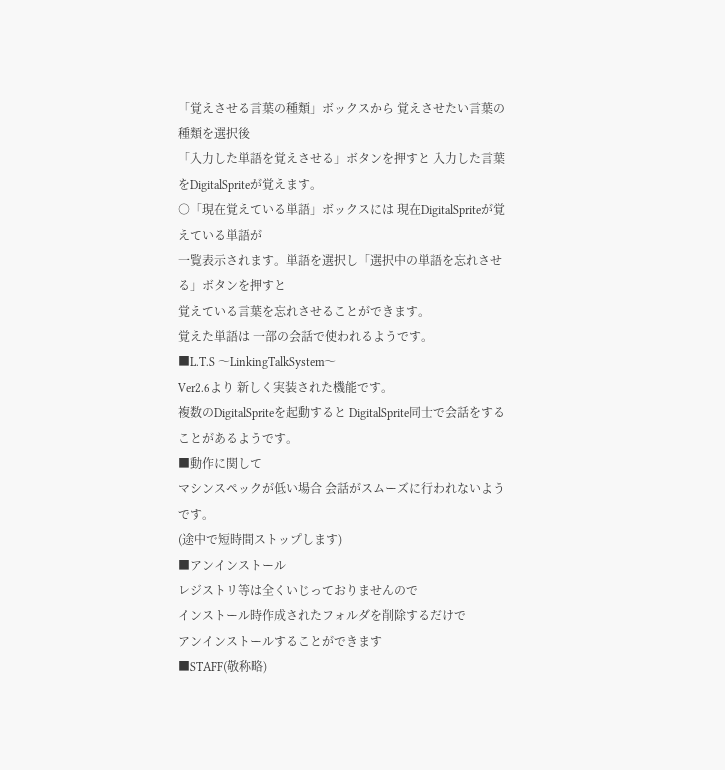「覚えさせる言葉の種類」ボックスから 覚えさせたい言葉の種類を選択後
「入力した単語を覚えさせる」ボタンを押すと 入力した言葉をDigitalSpriteが覚えます。
○「現在覚えている単語」ボックスには 現在DigitalSpriteが覚えている単語が
一覧表示されます。単語を選択し「選択中の単語を忘れさせる」ボタンを押すと
覚えている言葉を忘れさせることができます。
覚えた単語は 一部の会話で使われるようです。
■L.T.S 〜LinkingTalkSystem〜
Ver2.6より 新しく実装された機能です。
複数のDigitalSpriteを起動すると DigitalSprite同士で会話をすることがあるようです。
■動作に関して
マシンスペックが低い場合 会話がスムーズに行われないようです。
(途中で短時間ストップします)
■アンインストール
レジストリ等は全くいじっておりませんので
インストール時作成されたフォルダを削除するだけで
アンインストールすることができます
■STAFF(敬称略)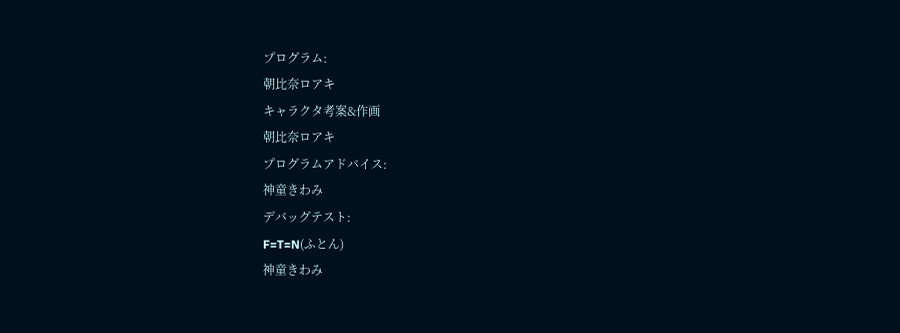プログラム:
朝比奈ロアキ
キャラクタ考案&作画
朝比奈ロアキ
プログラムアドバイス:
神童きわみ
デバッグテスト:
F=T=N(ふとん)
神童きわみ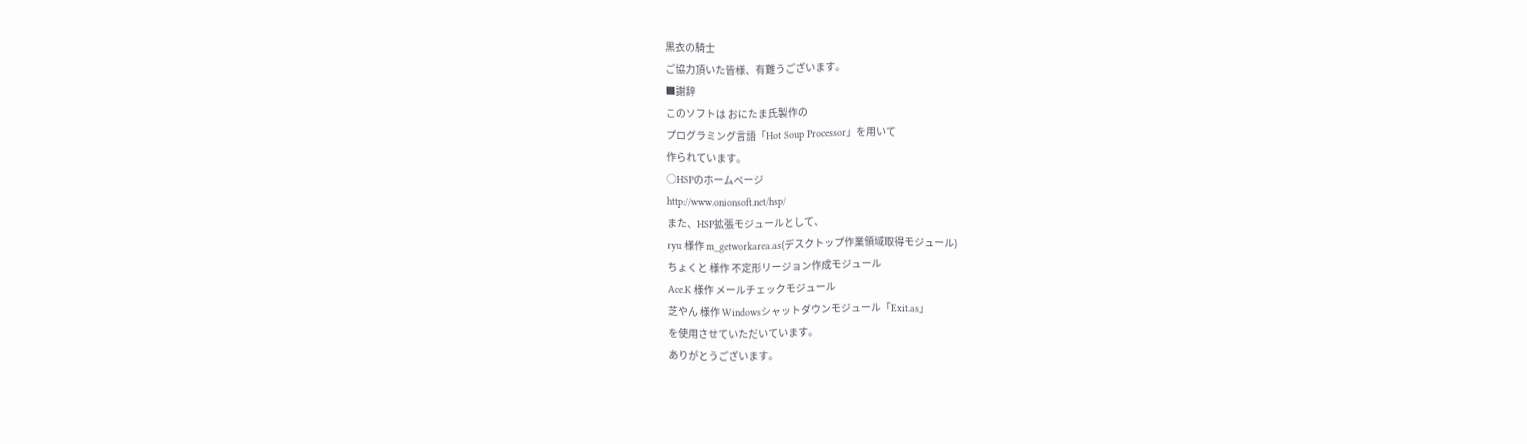黒衣の騎士
ご協力頂いた皆様、有難うございます。
■謝辞
このソフトは おにたま氏製作の
プログラミング言語「Hot Soup Processor」を用いて
作られています。
○HSPのホームページ
http://www.onionsoft.net/hsp/
また、HSP拡張モジュールとして、
ryu 様作 m_getworkarea.as(デスクトップ作業領域取得モジュール)
ちょくと 様作 不定形リージョン作成モジュール
Ace.K 様作 メールチェックモジュール
芝やん 様作 Windowsシャットダウンモジュール「Exit.as」
を使用させていただいています。
ありがとうございます。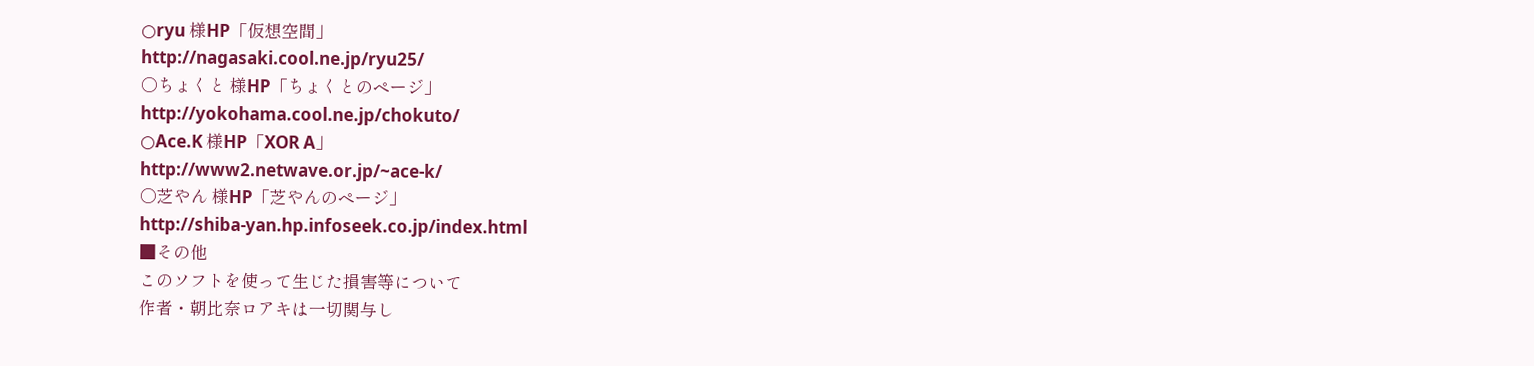○ryu 様HP「仮想空間」
http://nagasaki.cool.ne.jp/ryu25/
○ちょくと 様HP「ちょくとのページ」
http://yokohama.cool.ne.jp/chokuto/
○Ace.K 様HP「XOR A」
http://www2.netwave.or.jp/~ace-k/
○芝やん 様HP「芝やんのページ」
http://shiba-yan.hp.infoseek.co.jp/index.html
■その他
このソフトを使って生じた損害等について
作者・朝比奈ロアキは一切関与し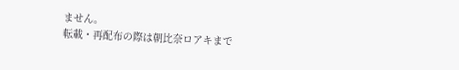ません。
転載・再配布の際は朝比奈ロアキまで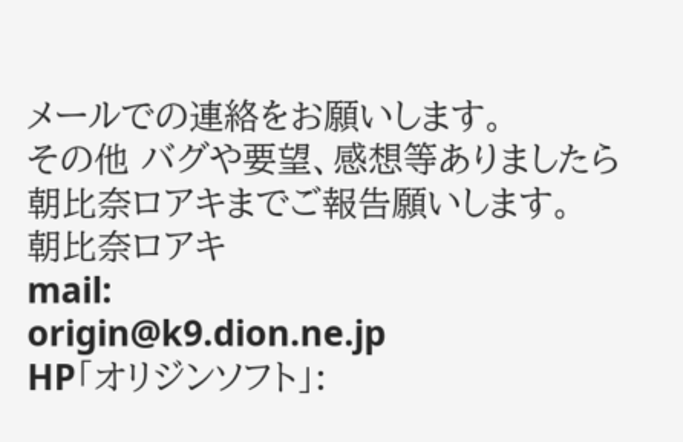メールでの連絡をお願いします。
その他 バグや要望、感想等ありましたら 朝比奈ロアキまでご報告願いします。
朝比奈ロアキ
mail:
origin@k9.dion.ne.jp
HP「オリジンソフト」: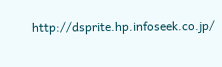http://dsprite.hp.infoseek.co.jp/